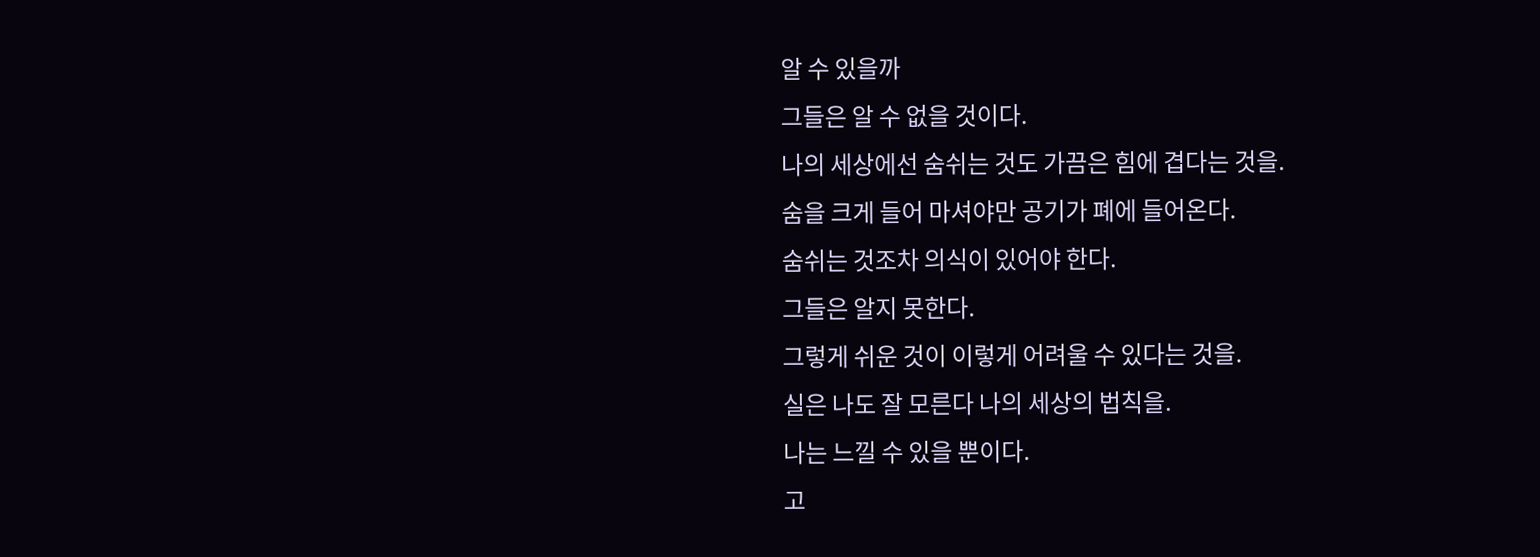알 수 있을까
그들은 알 수 없을 것이다.
나의 세상에선 숨쉬는 것도 가끔은 힘에 겹다는 것을.
숨을 크게 들어 마셔야만 공기가 폐에 들어온다.
숨쉬는 것조차 의식이 있어야 한다.
그들은 알지 못한다.
그렇게 쉬운 것이 이렇게 어려울 수 있다는 것을.
실은 나도 잘 모른다 나의 세상의 법칙을.
나는 느낄 수 있을 뿐이다.
고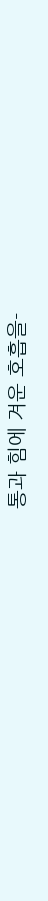통과 힘에 겨운 호흡을-